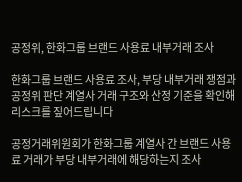공정위, 한화그룹 브랜드 사용료 내부거래 조사

한화그룹 브랜드 사용료 조사, 부당 내부거래 쟁점과 공정위 판단 계열사 거래 구조와 산정 기준을 확인해 리스크를 짚어드립니다

공정거래위원회가 한화그룹 계열사 간 브랜드 사용료 거래가 부당 내부거래에 해당하는지 조사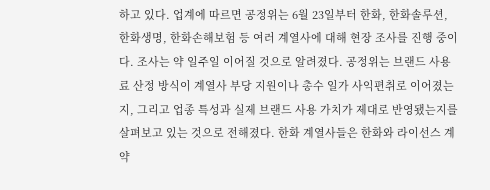하고 있다. 업계에 따르면 공정위는 6월 23일부터 한화, 한화솔루션, 한화생명, 한화손해보험 등 여러 계열사에 대해 현장 조사를 진행 중이다. 조사는 약 일주일 이어질 것으로 알려졌다. 공정위는 브랜드 사용료 산정 방식이 계열사 부당 지원이나 총수 일가 사익편취로 이어졌는지, 그리고 업종 특성과 실제 브랜드 사용 가치가 제대로 반영됐는지를 살펴보고 있는 것으로 전해졌다. 한화 계열사들은 한화와 라이선스 계약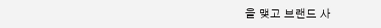을 맺고 브랜드 사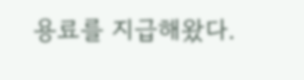용료를 지급해왔다.